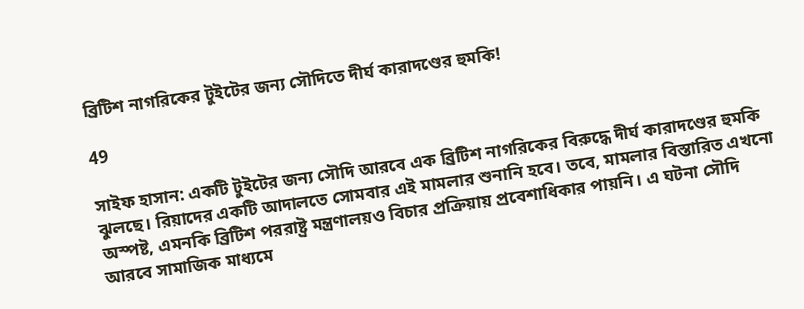ব্রিটিশ নাগরিকের টুইটের জন্য সৌদিতে দীর্ঘ কারাদণ্ডের হুমকি!

49

সাইফ হাসান: একটি টুইটের জন্য সৌদি আরবে এক ব্রিটিশ নাগরিকের বিরুদ্ধে দীর্ঘ কারাদণ্ডের হুমকি ঝুলছে। রিয়াদের একটি আদালতে সোমবার এই মামলার শুনানি হবে। তবে, মামলার বিস্তারিত এখনো অস্পষ্ট, এমনকি ব্রিটিশ পররাষ্ট্র মন্ত্রণালয়ও বিচার প্রক্রিয়ায় প্রবেশাধিকার পায়নি। এ ঘটনা সৌদি আরবে সামাজিক মাধ্যমে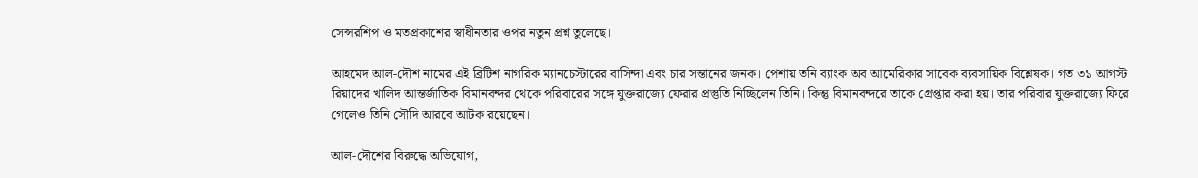সেন্সরশিপ ও মতপ্রকাশের স্বাধীনতার ওপর নতুন প্রশ্ন তুলেছে।

আহমেদ আল-দৌশ নামের এই ব্রিটিশ নাগরিক ম্যানচেস্টারের বাসিন্দা এবং চার সন্তানের জনক। পেশায় তনি ব্যাংক অব আমেরিকার সাবেক ব্যবসায়িক বিশ্লেষক। গত ৩১ আগস্ট রিয়াদের খালিদ আন্তর্জাতিক বিমানবন্দর থেকে পরিবারের সঙ্গে যুক্তরাজ্যে ফেরার প্রস্তুতি নিচ্ছিলেন তিনি। কিন্তু বিমানবন্দরে তাকে গ্রেপ্তার করা হয়। তার পরিবার যুক্তরাজ্যে ফিরে গেলেও তিনি সৌদি আরবে আটক রয়েছেন।

আল-দৌশের বিরুদ্ধে অভিযোগ,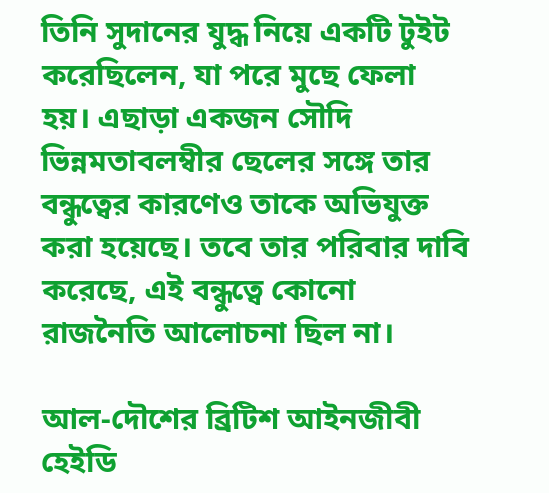তিনি সুদানের যুদ্ধ নিয়ে একটি টুইট করেছিলেন, যা পরে মুছে ফেলা হয়। এছাড়া একজন সৌদি ভিন্নমতাবলম্বীর ছেলের সঙ্গে তার বন্ধুত্বের কারণেও তাকে অভিযুক্ত করা হয়েছে। তবে তার পরিবার দাবি করেছে, এই বন্ধুত্বে কোনো রাজনৈতি আলোচনা ছিল না।

আল-দৌশের ব্রিটিশ আইনজীবী হেইডি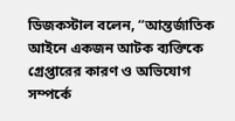ডিজকস্টাল বলেন, “আন্তর্জাতিক আইনে একজন আটক ব্যক্তিকে গ্রেপ্তারের কারণ ও অভিযোগ সম্পর্কে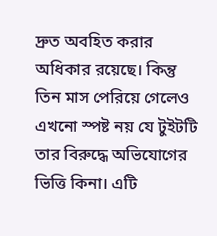দ্রুত অবহিত করার অধিকার রয়েছে। কিন্তু তিন মাস পেরিয়ে গেলেও এখনো স্পষ্ট নয় যে টুইটটি তার বিরুদ্ধে অভিযোগের ভিত্তি কিনা। এটি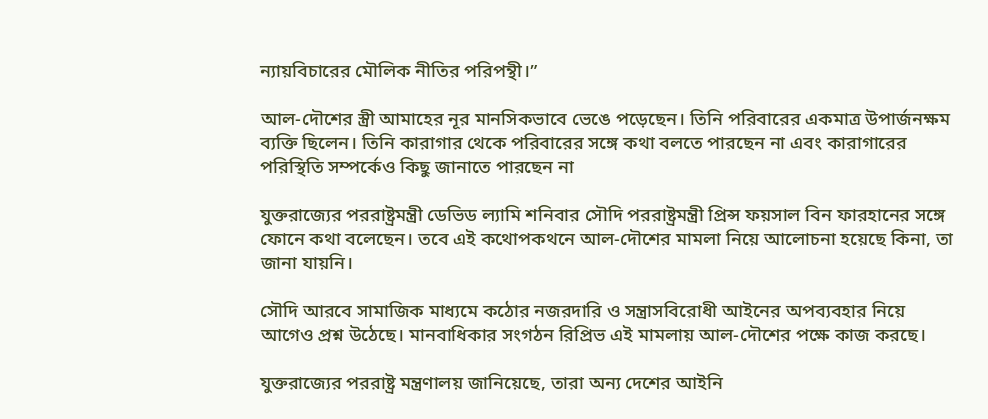ন্যায়বিচারের মৌলিক নীতির পরিপন্থী।”

আল-দৌশের স্ত্রী আমাহের নূর মানসিকভাবে ভেঙে পড়েছেন। তিনি পরিবারের একমাত্র উপার্জনক্ষম ব্যক্তি ছিলেন। তিনি কারাগার থেকে পরিবারের সঙ্গে কথা বলতে পারছেন না এবং কারাগারের পরিস্থিতি সম্পর্কেও কিছু জানাতে পারছেন না

যুক্তরাজ্যের পররাষ্ট্রমন্ত্রী ডেভিড ল্যামি শনিবার সৌদি পররাষ্ট্রমন্ত্রী প্রিন্স ফয়সাল বিন ফারহানের সঙ্গে ফোনে কথা বলেছেন। তবে এই কথোপকথনে আল-দৌশের মামলা নিয়ে আলোচনা হয়েছে কিনা, তা জানা যায়নি।

সৌদি আরবে সামাজিক মাধ্যমে কঠোর নজরদারি ও সন্ত্রাসবিরোধী আইনের অপব্যবহার নিয়ে আগেও প্রশ্ন উঠেছে। মানবাধিকার সংগঠন রিপ্রিভ এই মামলায় আল-দৌশের পক্ষে কাজ করছে।

যুক্তরাজ্যের পররাষ্ট্র মন্ত্রণালয় জানিয়েছে, তারা অন্য দেশের আইনি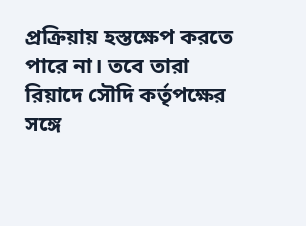প্রক্রিয়ায় হস্তক্ষেপ করতে পারে না। তবে তারা রিয়াদে সৌদি কর্তৃপক্ষের সঙ্গে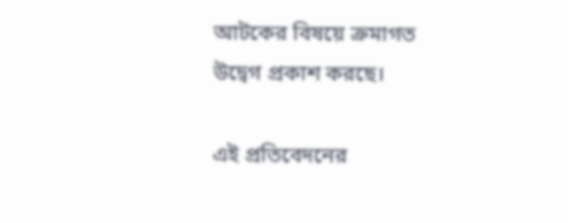আটকের বিষয়ে ক্রমাগত উদ্বেগ প্রকাশ করছে।

এই প্রতিবেদনের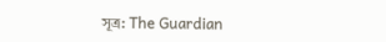সূত্র: The Guardian